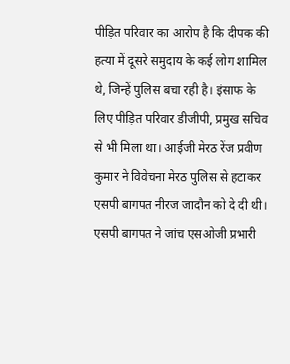पीड़ित परिवार का आरोप है कि दीपक की हत्या में दूसरे समुदाय के कई लोग शामिल थे, जिन्हें पुलिस बचा रही है। इंसाफ के लिए पीड़ित परिवार डीजीपी, प्रमुख सचिव से भी मिला था। आईजी मेरठ रेंज प्रवीण कुमार ने विवेचना मेरठ पुलिस से हटाकर एसपी बागपत नीरज जादौन को दे दी थी।
एसपी बागपत ने जांच एसओजी प्रभारी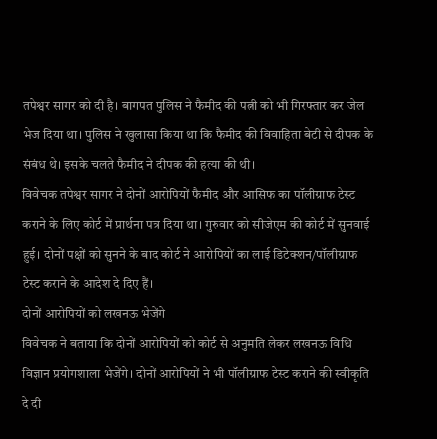तपेश्वर सागर को दी है। बागपत पुलिस ने फैमीद की पत्नी को भी गिरफ्तार कर जेल भेज दिया था। पुलिस ने खुलासा किया था कि फैमीद की विवाहिता बेटी से दीपक के संबंध थे। इसके चलते फैमीद ने दीपक की हत्या की थी।
विवेचक तपेश्वर सागर ने दोनों आरोपियों फैमीद और आसिफ का पॉलीग्राफ टेस्ट कराने के लिए कोर्ट में प्रार्थना पत्र दिया था। गुरुवार को सीजेएम की कोर्ट में सुनवाई हुई। दोनों पक्षों को सुनने के बाद कोर्ट ने आरोपियों का लाई डिटेक्शन/पॉलीग्राफ टेस्ट कराने के आदेश दे दिए हैं।
दोनों आरोपियों को लखनऊ भेजेंगे
विवेचक ने बताया कि दोनों आरोपियों को कोर्ट से अनुमति लेकर लखनऊ विधि विज्ञान प्रयोगशाला भेजेंगे। दोनों आरोपियों ने भी पॉलीग्राफ टेस्ट कराने की स्वीकृति दे दी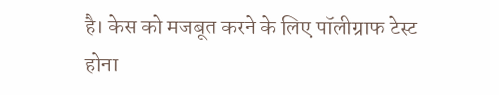है। केस को मजबूत करने के लिए पॉलीग्राफ टेस्ट होना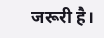जरूरी है।